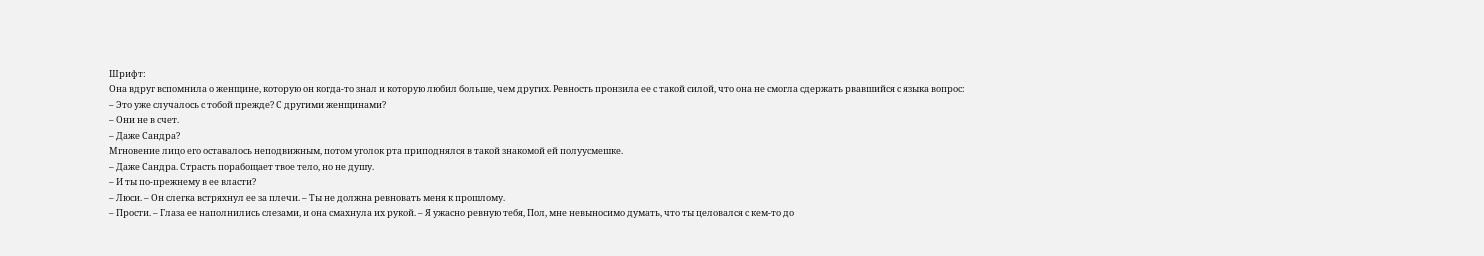Шрифт:
Она вдруг вспомнила о женщине, которую он когда-то знал и которую любил больше, чем других. Ревность пронзила ее с такой силой, что она не смогла сдержать рвавшийся с языка вопрос:
– Это уже случалось с тобой прежде? С другими женщинами?
– Они не в счет.
– Даже Сандра?
Мгновение лицо его оставалось неподвижным, потом уголок рта приподнялся в такой знакомой ей полуусмешке.
– Даже Сандра. Страсть порабощает твое тело, но не душу.
– И ты по-прежнему в ее власти?
– Люси. – Он слегка встряхнул ее за плечи. – Ты не должна ревновать меня к прошлому.
– Прости. – Глаза ее наполнились слезами, и она смахнула их рукой. – Я ужасно ревную тебя, Пол, мне невыносимо думать, что ты целовался с кем-то до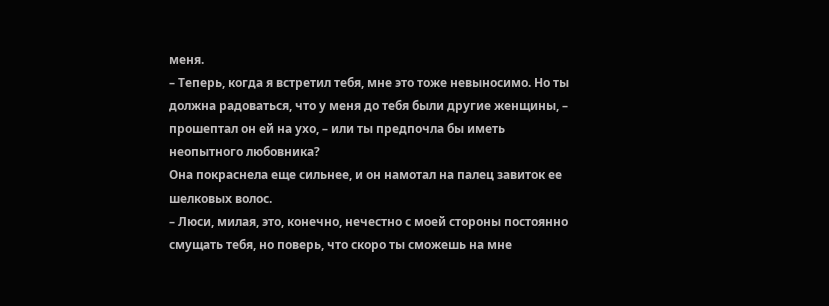меня.
– Теперь, когда я встретил тебя, мне это тоже невыносимо. Но ты должна радоваться, что у меня до тебя были другие женщины, – прошептал он ей на ухо, – или ты предпочла бы иметь неопытного любовника?
Она покраснела еще сильнее, и он намотал на палец завиток ее шелковых волос.
– Люси, милая, это, конечно, нечестно с моей стороны постоянно смущать тебя, но поверь, что скоро ты сможешь на мне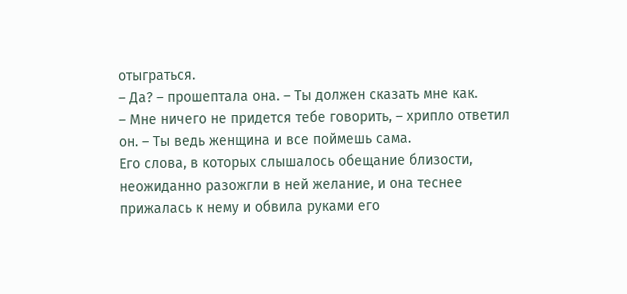отыграться.
– Да? – прошептала она. – Ты должен сказать мне как.
– Мне ничего не придется тебе говорить, – хрипло ответил он. – Ты ведь женщина и все поймешь сама.
Его слова, в которых слышалось обещание близости, неожиданно разожгли в ней желание, и она теснее прижалась к нему и обвила руками его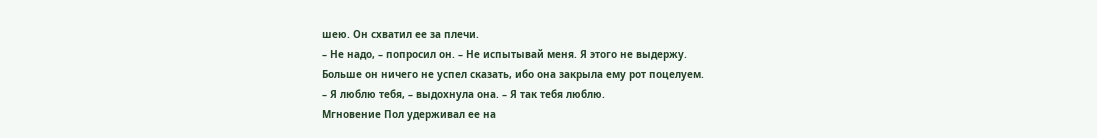шею. Он схватил ее за плечи.
– Не надо, – попросил он. – Не испытывай меня. Я этого не выдержу.
Больше он ничего не успел сказать, ибо она закрыла ему рот поцелуем.
– Я люблю тебя, – выдохнула она. – Я так тебя люблю.
Мгновение Пол удерживал ее на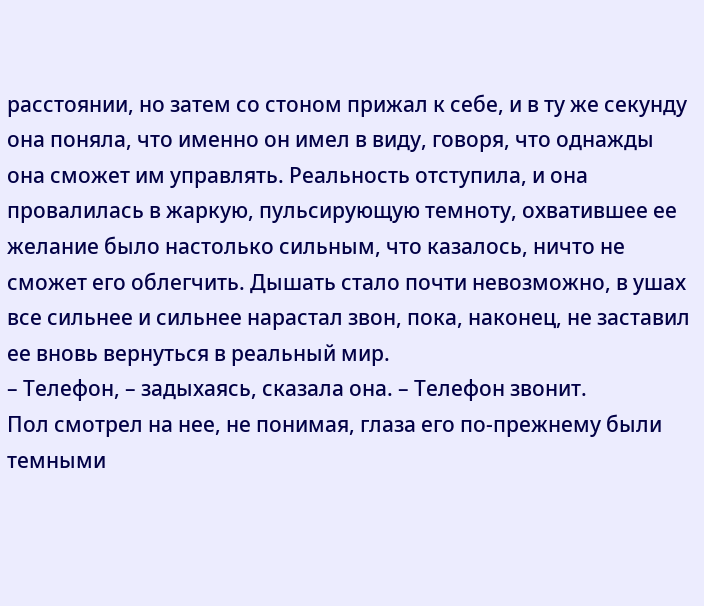расстоянии, но затем со стоном прижал к себе, и в ту же секунду она поняла, что именно он имел в виду, говоря, что однажды она сможет им управлять. Реальность отступила, и она провалилась в жаркую, пульсирующую темноту, охватившее ее желание было настолько сильным, что казалось, ничто не сможет его облегчить. Дышать стало почти невозможно, в ушах все сильнее и сильнее нарастал звон, пока, наконец, не заставил ее вновь вернуться в реальный мир.
– Телефон, – задыхаясь, сказала она. – Телефон звонит.
Пол смотрел на нее, не понимая, глаза его по-прежнему были темными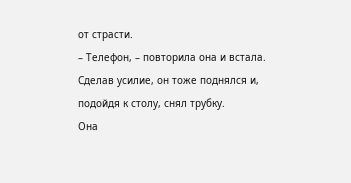от страсти.
– Телефон, – повторила она и встала. Сделав усилие, он тоже поднялся и, подойдя к столу, снял трубку.
Она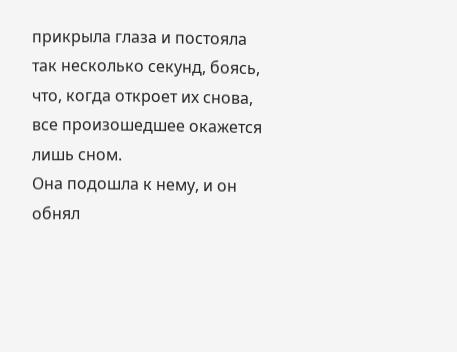прикрыла глаза и постояла так несколько секунд, боясь, что, когда откроет их снова, все произошедшее окажется лишь сном.
Она подошла к нему, и он обнял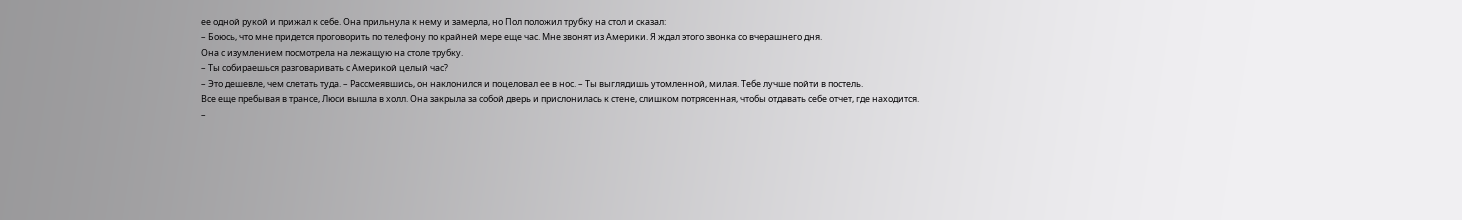ее одной рукой и прижал к себе. Она прильнула к нему и замерла, но Пол положил трубку на стол и сказал:
– Боюсь, что мне придется проговорить по телефону по крайней мере еще час. Мне звонят из Америки. Я ждал этого звонка со вчерашнего дня.
Она с изумлением посмотрела на лежащую на столе трубку.
– Ты собираешься разговаривать с Америкой целый час?
– Это дешевле, чем слетать туда. – Рассмеявшись, он наклонился и поцеловал ее в нос. – Ты выглядишь утомленной, милая. Тебе лучше пойти в постель.
Все еще пребывая в трансе, Люси вышла в холл. Она закрыла за собой дверь и прислонилась к стене, слишком потрясенная, чтобы отдавать себе отчет, где находится.
–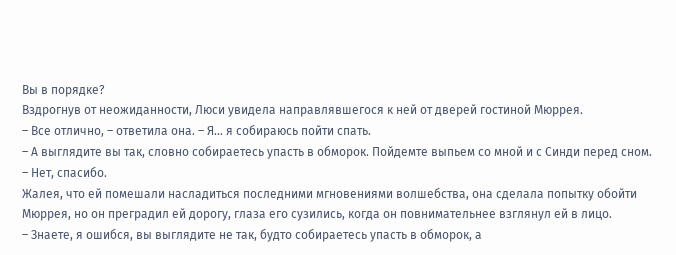Вы в порядке?
Вздрогнув от неожиданности, Люси увидела направлявшегося к ней от дверей гостиной Мюррея.
– Все отлично, – ответила она. – Я… я собираюсь пойти спать.
– А выглядите вы так, словно собираетесь упасть в обморок. Пойдемте выпьем со мной и с Синди перед сном.
– Нет, спасибо.
Жалея, что ей помешали насладиться последними мгновениями волшебства, она сделала попытку обойти Мюррея, но он преградил ей дорогу, глаза его сузились, когда он повнимательнее взглянул ей в лицо.
– Знаете, я ошибся, вы выглядите не так, будто собираетесь упасть в обморок, а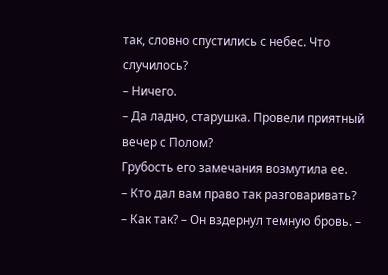так, словно спустились с небес. Что случилось?
– Ничего.
– Да ладно, старушка. Провели приятный вечер с Полом?
Грубость его замечания возмутила ее.
– Кто дал вам право так разговаривать?
– Как так? – Он вздернул темную бровь. –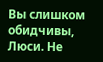Вы слишком обидчивы, Люси. Не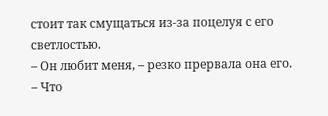стоит так смущаться из-за поцелуя с его светлостью.
– Он любит меня, – резко прервала она его.
– Что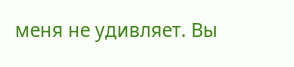меня не удивляет. Вы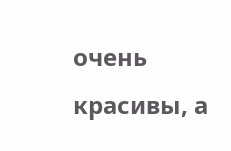очень красивы, а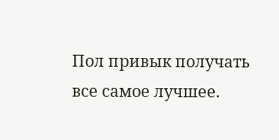Пол привык получать все самое лучшее.